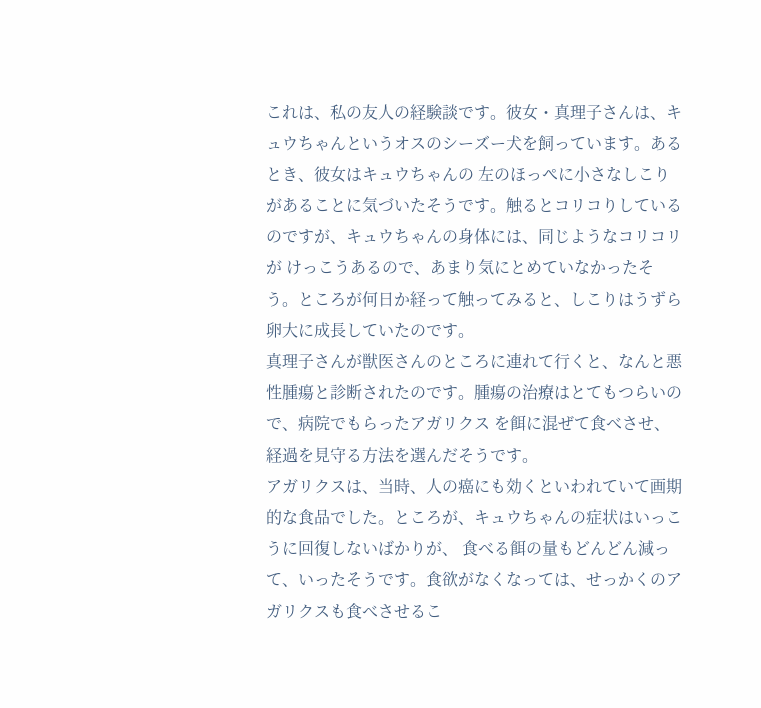これは、私の友人の経験談です。彼女・真理子さんは、キュウちゃんというオスのシーズー犬を飼っています。あるとき、彼女はキュウちゃんの 左のほっぺに小さなしこりがあることに気づいたそうです。触るとコリコりしているのですが、キュウちゃんの身体には、同じようなコリコリが けっこうあるので、あまり気にとめていなかったそう。ところが何日か経って触ってみると、しこりはうずら卵大に成長していたのです。
真理子さんが獣医さんのところに連れて行くと、なんと悪性腫瘍と診断されたのです。腫瘍の治療はとてもつらいので、病院でもらったアガリクス を餌に混ぜて食べさせ、経過を見守る方法を選んだそうです。
アガリクスは、当時、人の癌にも効くといわれていて画期的な食品でした。ところが、キュウちゃんの症状はいっこうに回復しないばかりが、 食べる餌の量もどんどん減って、いったそうです。食欲がなくなっては、せっかくのアガリクスも食べさせるこ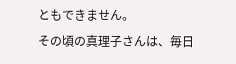ともできません。
その頃の真理子さんは、毎日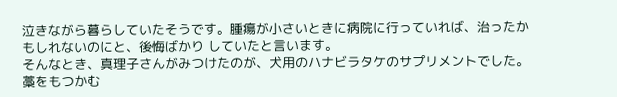泣きながら暮らしていたそうです。腫瘍が小さいときに病院に行っていれば、治ったかもしれないのにと、後悔ばかり していたと言います。
そんなとき、真理子さんがみつけたのが、犬用のハナビラタケのサプリメントでした。藁をもつかむ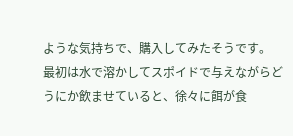ような気持ちで、購入してみたそうです。 最初は水で溶かしてスポイドで与えながらどうにか飲ませていると、徐々に餌が食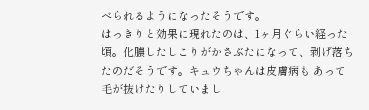べられるようになったそうです。
はっきりと効果に現れたのは、1ヶ月ぐらい経った頃。化膿したしこりがかさぶたになって、剥げ落ちたのだそうです。キュウちゃんは皮膚病も あって毛が抜けたりしていまし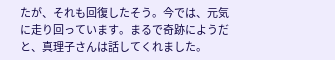たが、それも回復したそう。今では、元気に走り回っています。まるで奇跡にようだと、真理子さんは話してくれました。